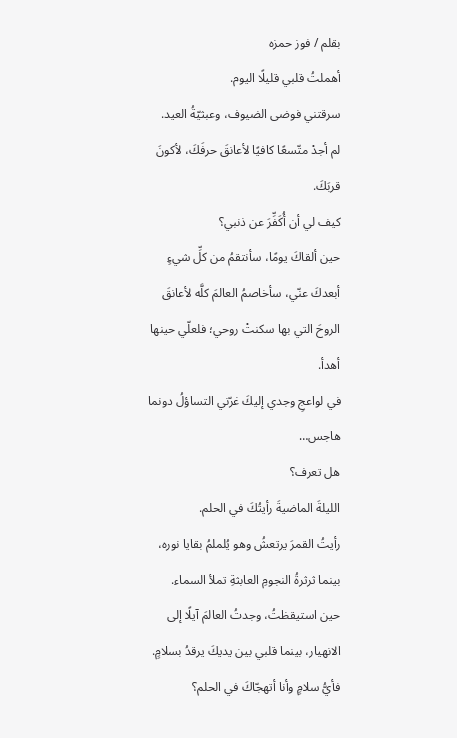بقلم / فوز حمزه
أهملتُ قلبي قليلًا اليوم.
سرقتني فوضى الضيوف، وعبثيّةُ العيد.
لم أجدْ متّسعًا كافيًا لأعانقَ حرفَكَ، لأكونَ قربَكَ.
كيف لي أن أُكَفِّرَ عن ذنبي؟
حين ألقاكَ يومًا، سأنتقمُ من كلِّ شيءٍ أبعدكَ عنّي، سأخاصمُ العالمَ كلَّه لأعانقَ الروحَ التي بها سكنتْ روحي؛ فلعلّي حينها أهدأ.
في لواعجِ وجدي إليكَ غرّني التساؤلُ دونما هاجس…
هل تعرف؟
الليلةَ الماضيةَ رأيتُكَ في الحلم.
رأيتُ القمرَ يرتعشُ وهو يُلملمُ بقايا نوره، بينما ثرثرةُ النجومِ العابثةِ تملأ السماء.
حين استيقظتُ، وجدتُ العالمَ آيلًا إلى الانهيار، بينما قلبي بين يديكَ يرقدُ بسلامٍ.
فأيُّ سلامٍ وأنا أتهجّاكَ في الحلم؟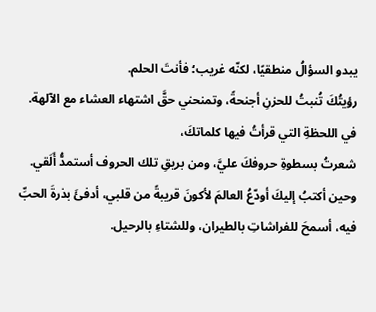يبدو السؤالُ منطقيًا، لكنّه غريب؛ فأنتَ الحلم.
رؤيتُكَ تُنبتُ للحزنِ أجنحةً، وتمنحني حقَّ اشتهاء العشاء مع الآلهة.
في اللحظةِ التي قرأتُ فيها كلماتكَ،
شعرتُ بسطوةِ حروفكَ عليَّ، ومن بريقِ تلك الحروف أستمدُّ أَلَقي.
وحين أكتبُ إليكَ أودّعُ العالمَ لأكونَ قريبةً من قلبي، أدفئَ بذرةَ الحبِّ فيه، أسمحَ للفراشاتِ بالطيران، وللشتاءِ بالرحيل.